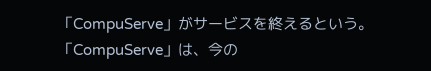「CompuServe」がサービスを終えるという。
「CompuServe」は、今の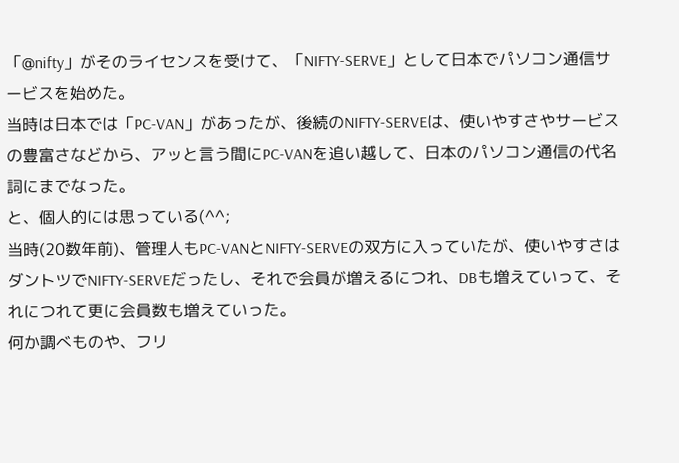「@nifty」がそのライセンスを受けて、「NIFTY-SERVE」として日本でパソコン通信サービスを始めた。
当時は日本では「PC-VAN」があったが、後続のNIFTY-SERVEは、使いやすさやサービスの豊富さなどから、アッと言う間にPC-VANを追い越して、日本のパソコン通信の代名詞にまでなった。
と、個人的には思っている(^^;
当時(20数年前)、管理人もPC-VANとNIFTY-SERVEの双方に入っていたが、使いやすさはダントツでNIFTY-SERVEだったし、それで会員が増えるにつれ、DBも増えていって、それにつれて更に会員数も増えていった。
何か調べものや、フリ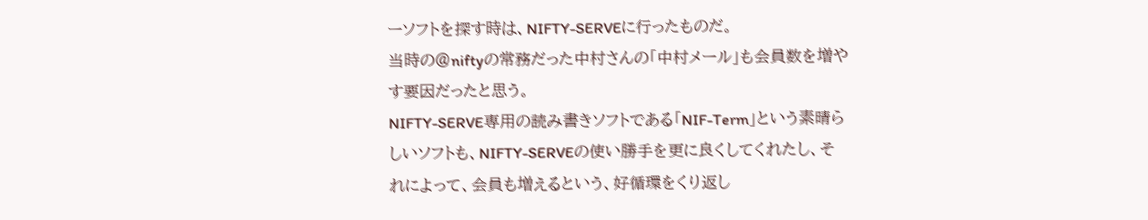ーソフトを探す時は、NIFTY-SERVEに行ったものだ。
当時の@niftyの常務だった中村さんの「中村メール」も会員数を増やす要因だったと思う。
NIFTY-SERVE専用の読み書きソフトである「NIF-Term」という素晴らしいソフトも、NIFTY-SERVEの使い勝手を更に良くしてくれたし、それによって、会員も増えるという、好循環をくり返し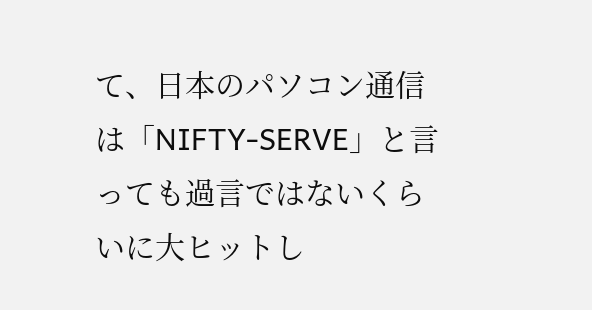て、日本のパソコン通信は「NIFTY-SERVE」と言っても過言ではないくらいに大ヒットし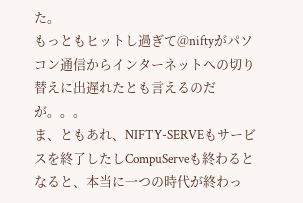た。
もっともヒットし過ぎて@niftyがパソコン通信からインターネットへの切り替えに出遅れたとも言えるのだが。。。
ま、ともあれ、NIFTY-SERVEもサービスを終了したしCompuServeも終わるとなると、本当に一つの時代が終わっ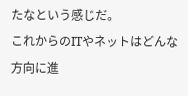たなという感じだ。
これからのITやネットはどんな方向に進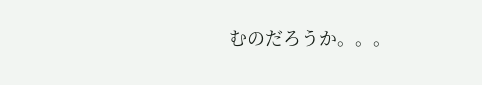むのだろうか。。。